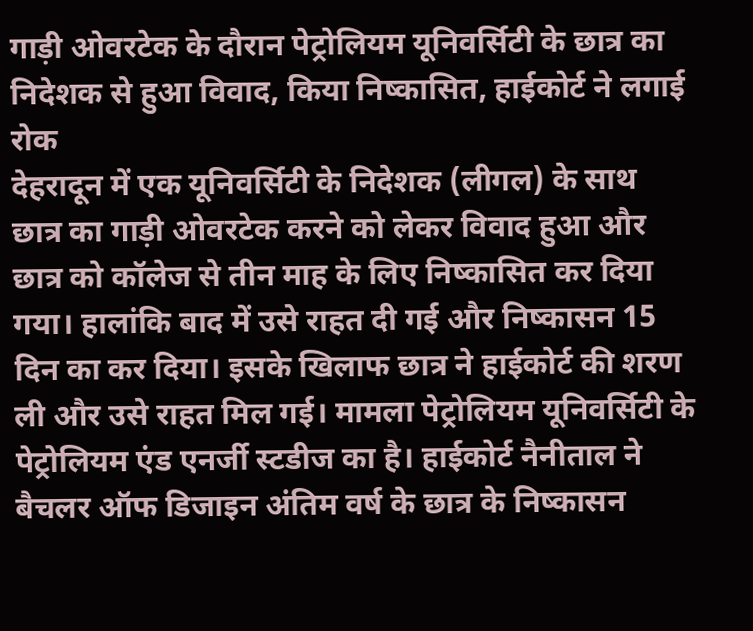गाड़ी ओवरटेक के दौरान पेट्रोलियम यूनिवर्सिटी के छात्र का निदेशक से हुआ विवाद, किया निष्कासित, हाईकोर्ट ने लगाई रोक
देहरादून में एक यूनिवर्सिटी के निदेशक (लीगल) के साथ छात्र का गाड़ी ओवरटेक करने को लेकर विवाद हुआ और छात्र को कॉलेज से तीन माह के लिए निष्कासित कर दिया गया। हालांकि बाद में उसे राहत दी गई और निष्कासन 15 दिन का कर दिया। इसके खिलाफ छात्र ने हाईकोर्ट की शरण ली और उसे राहत मिल गई। मामला पेट्रोलियम यूनिवर्सिटी के पेट्रोलियम एंड एनर्जी स्टडीज का है। हाईकोर्ट नैनीताल ने बैचलर ऑफ डिजाइन अंतिम वर्ष के छात्र के निष्कासन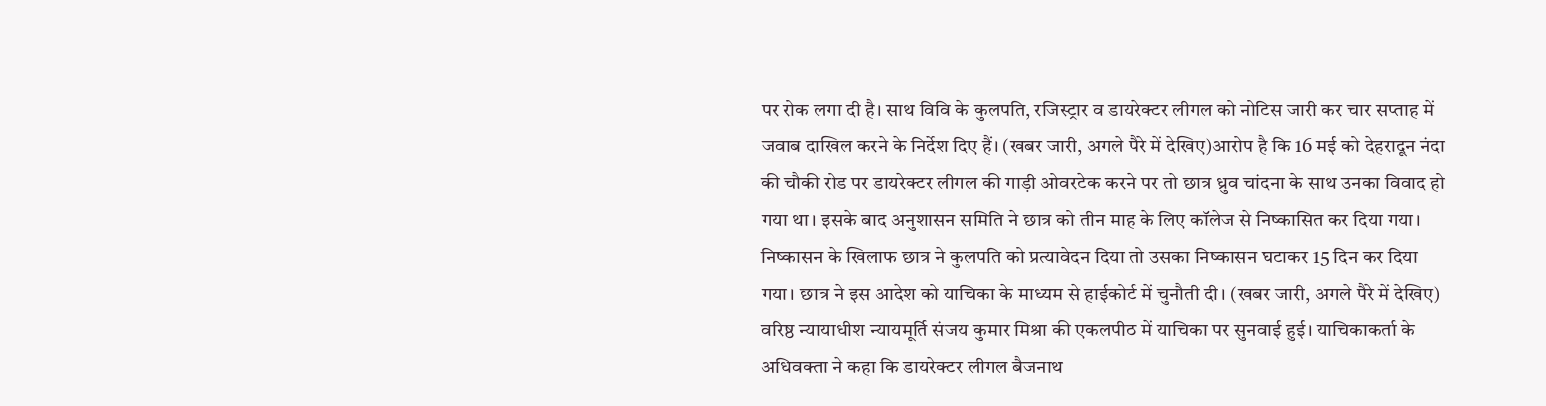पर रोक लगा दी है। साथ विवि के कुलपति, रजिस्ट्रार व डायरेक्टर लीगल को नोटिस जारी कर चार सप्ताह में जवाब दाखिल करने के निर्देश दिए हैं। (खबर जारी, अगले पैरे में देखिए)आरोप है कि 16 मई को देहरादून नंदा की चौकी रोड पर डायरेक्टर लीगल की गाड़ी ओवरटेक करने पर तो छात्र ध्रुव चांदना के साथ उनका विवाद हो गया था। इसके बाद अनुशासन समिति ने छात्र को तीन माह के लिए कॉलेज से निष्कासित कर दिया गया। निष्कासन के खिलाफ छात्र ने कुलपति को प्रत्यावेदन दिया तो उसका निष्कासन घटाकर 15 दिन कर दिया गया। छात्र ने इस आदेश को याचिका के माध्यम से हाईकोर्ट में चुनौती दी। (खबर जारी, अगले पैरे में देखिए)
वरिष्ठ न्यायाधीश न्यायमूर्ति संजय कुमार मिश्रा की एकलपीठ में याचिका पर सुनवाई हुई। याचिकाकर्ता के अधिवक्ता ने कहा कि डायरेक्टर लीगल बैजनाथ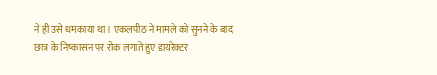ने ही उसे धमकाया था। एकलपीठ ने मामले को सुनने के बाद छात्र के निष्कासन पर रोक लगाते हुए डायरेक्टर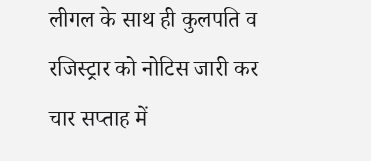लीगल के साथ ही कुलपति व रजिस्ट्रार को नोटिस जारी कर चार सप्ताह में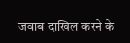जवाब दाखिल करने के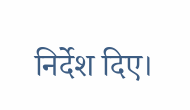निर्देश दिए।